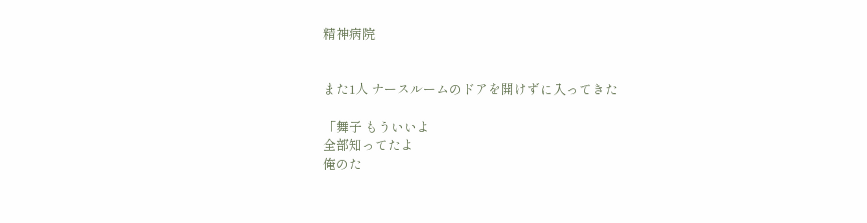精神病院


また1人 ナースルームのドアを開けずに入ってきた

「舞子 もういいよ
全部知ってたよ
俺のた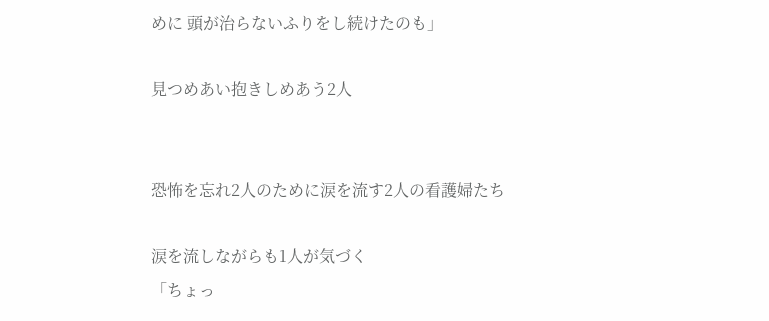めに 頭が治らないふりをし続けたのも」

見つめあい抱きしめあう2人


恐怖を忘れ2人のために涙を流す2人の看護婦たち

涙を流しながらも1人が気づく
「ちょっ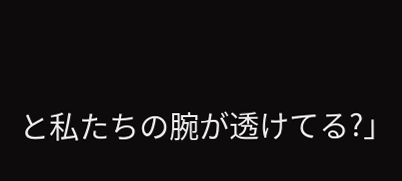と私たちの腕が透けてる?」